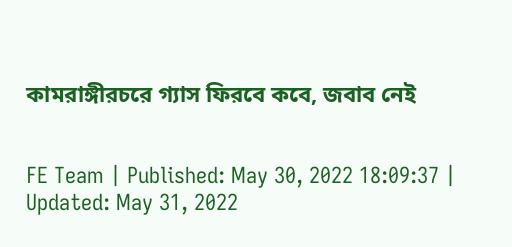কামরাঙ্গীরচরে গ্যাস ফিরবে কবে, জবাব নেই


FE Team | Published: May 30, 2022 18:09:37 | Updated: May 31, 2022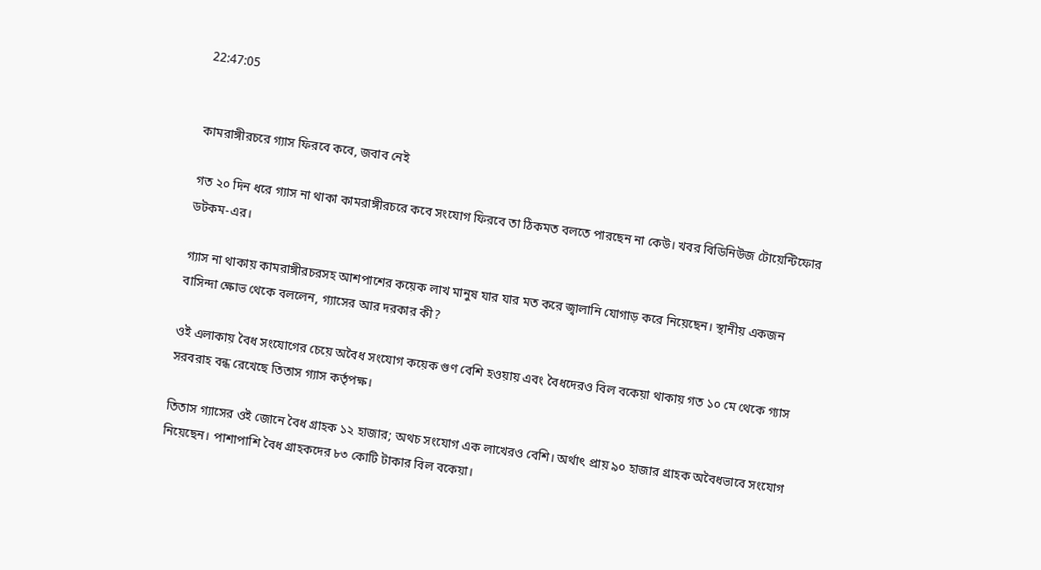22:47:05


কামরাঙ্গীরচরে গ্যাস ফিরবে কবে, জবাব নেই

গত ২০ দিন ধরে গ্যাস না থাকা কামরাঙ্গীরচরে কবে সংযোগ ফিরবে তা ঠিকমত বলতে পারছেন না কেউ। খবর বিডিনিউজ টোয়েন্টিফোর ডটকম-এর।

গ্যাস না থাকায় কামরাঙ্গীরচরসহ আশপাশের কয়েক লাখ মানুষ যার যার মত করে জ্বালানি যোগাড় করে নিয়েছেন। স্থানীয় একজন বাসিন্দা ক্ষোভ থেকে বললেন, গ্যাসের আর দরকার কী?

ওই এলাকায় বৈধ সংযোগের চেয়ে অবৈধ সংযোগ কয়েক গুণ বেশি হওয়ায় এবং বৈধদেরও বিল বকেয়া থাকায় গত ১০ মে থেকে গ্যাস সরবরাহ বন্ধ রেখেছে তিতাস গ্যাস কর্তৃপক্ষ।

তিতাস গ্যাসের ওই জোনে বৈধ গ্রাহক ১২ হাজার; অথচ সংযোগ এক লাখেরও বেশি। অর্থাৎ প্রায় ৯০ হাজার গ্রাহক অবৈধভাবে সংযোগ নিয়েছেন। পাশাপাশি বৈধ গ্রাহকদের ৮৩ কোটি টাকার বিল বকেয়া।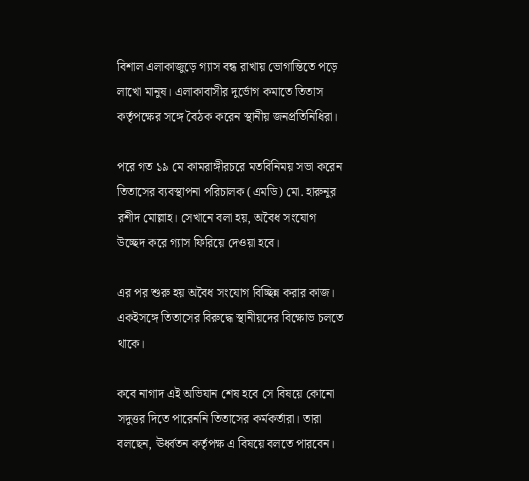বিশাল এলাকাজুড়ে গ্যাস বন্ধ রাখায় ভোগান্তিতে পড়ে লাখো মানুষ। এলাকাবাসীর দুর্ভোগ কমাতে তিতাস কর্তৃপক্ষের সঙ্গে বৈঠক করেন স্থানীয় জনপ্রতিনিধিরা।

পরে গত ১৯ মে কামরাঙ্গীরচরে মতবিনিময় সভা করেন তিতাসের ব্যবস্থাপনা পরিচালক (এমডি) মো. হারুনুর রশীদ মোল্লাহ। সেখানে বলা হয়, অবৈধ সংযোগ উচ্ছেদ করে গ্যাস ফিরিয়ে দেওয়া হবে।

এর পর শুরু হয় অবৈধ সংযোগ বিচ্ছিন্ন করার কাজ। একইসঙ্গে তিতাসের বিরুদ্ধে স্থানীয়দের বিক্ষোভ চলতে থাকে।

কবে নাগাদ এই অভিযান শেষ হবে সে বিষয়ে কোনো সদুত্তর দিতে পারেননি তিতাসের কর্মকর্তারা। তারা বলছেন, ঊর্ধ্বতন কর্তৃপক্ষ এ বিষয়ে বলতে পারবেন।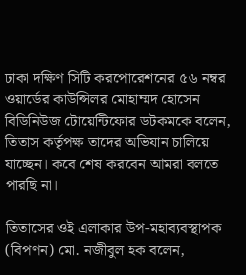ঢাকা দক্ষিণ সিটি করপোরেশনের ৫৬ নম্বর ওয়ার্ডের কাউন্সিলর মোহাম্মদ হোসেন বিডিনিউজ টোয়েন্টিফোর ডটকমকে বলেন, তিতাস কর্তৃপক্ষ তাদের অভিযান চালিয়ে যাচ্ছেন। কবে শেষ করবেন আমরা বলতে পারছি না।

তিতাসের ওই এলাকার উপ-মহাব্যবস্থাপক (বিপণন) মো. নজীবুল হক বলেন,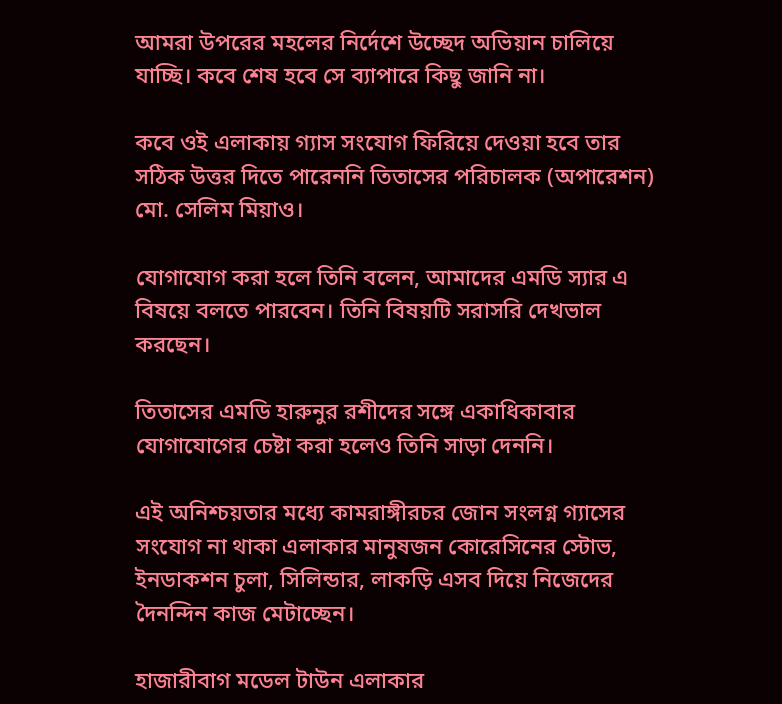আমরা উপরের মহলের নির্দেশে উচ্ছেদ অভিয়ান চালিয়ে যাচ্ছি। কবে শেষ হবে সে ব্যাপারে কিছু জানি না।

কবে ওই এলাকায় গ্যাস সংযোগ ফিরিয়ে দেওয়া হবে তার সঠিক উত্তর দিতে পারেননি তিতাসের পরিচালক (অপারেশন) মো. সেলিম মিয়াও।

যোগাযোগ করা হলে তিনি বলেন, আমাদের এমডি স্যার এ বিষয়ে বলতে পারবেন। তিনি বিষয়টি সরাসরি দেখভাল করছেন।

তিতাসের এমডি হারুনুর রশীদের সঙ্গে একাধিকাবার যোগাযোগের চেষ্টা করা হলেও তিনি সাড়া দেননি।

এই অনিশ্চয়তার মধ্যে কামরাঙ্গীরচর জোন সংলগ্ন গ্যাসের সংযোগ না থাকা এলাকার মানুষজন কোরেসিনের স্টোভ, ইনডাকশন চুলা, সিলিন্ডার, লাকড়ি এসব দিয়ে নিজেদের দৈনন্দিন কাজ মেটাচ্ছেন।

হাজারীবাগ মডেল টাউন এলাকার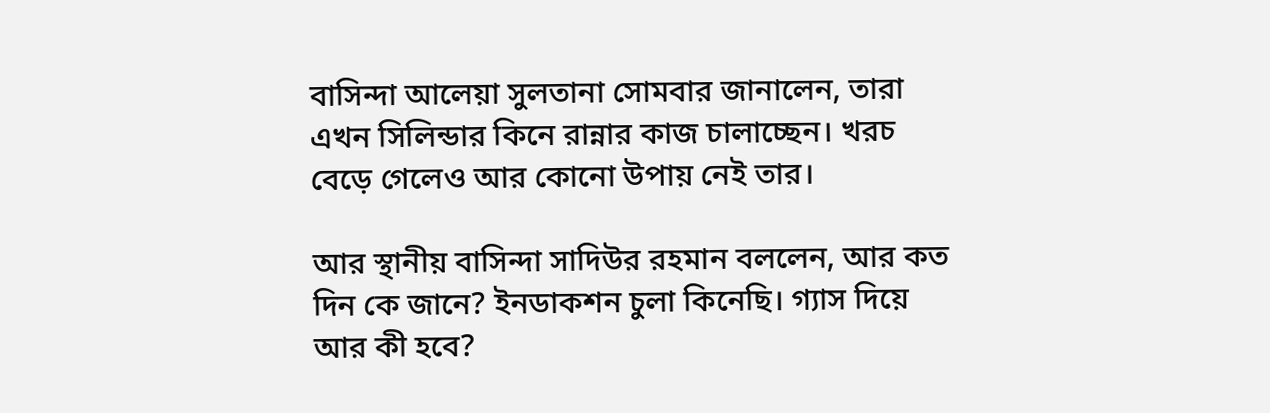বাসিন্দা আলেয়া সুলতানা সোমবার জানালেন, তারা এখন সিলিন্ডার কিনে রান্নার কাজ চালাচ্ছেন। খরচ বেড়ে গেলেও আর কোনো উপায় নেই তার।

আর স্থানীয় বাসিন্দা সাদিউর রহমান বললেন, আর কত দিন কে জানে? ইনডাকশন চুলা কিনেছি। গ্যাস দিয়ে আর কী হবে?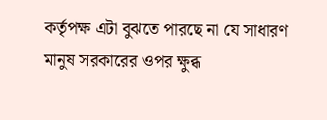কর্তৃপক্ষ এটা বুঝতে পারছে না যে সাধারণ মানুষ সরকারের ওপর ক্ষুব্ধ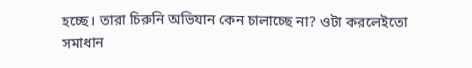হচ্ছে। তারা চিরুনি অভিযান কেন চালাচ্ছে না? ওটা করলেইতো সমাধান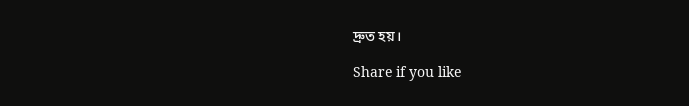দ্রুত হয়।

Share if you like